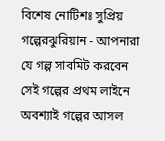বিশেষ নোটিশঃ সুপ্রিয় গল্পেরঝুরিয়ান - আপনারা যে গল্প সাবমিট করবেন সেই গল্পের প্রথম লাইনে অবশ্যাই গল্পের আসল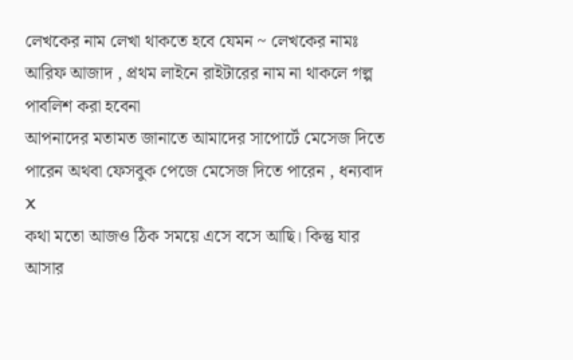লেখকের নাম লেখা থাকতে হবে যেমন ~ লেখকের নামঃ আরিফ আজাদ , প্রথম লাইনে রাইটারের নাম না থাকলে গল্প পাবলিশ করা হবেনা
আপনাদের মতামত জানাতে আমাদের সাপোর্টে মেসেজ দিতে পারেন অথবা ফেসবুক পেজে মেসেজ দিতে পারেন , ধন্যবাদ
X
কথা মতো আজও ঠিক সময়ে এসে বসে আছি। কিন্তু যার আসার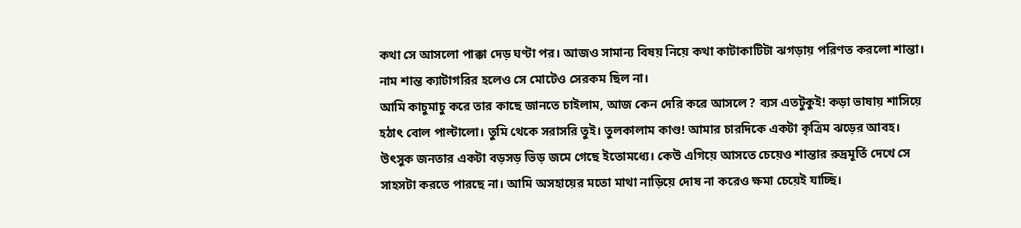কথা সে আসলো পাক্কা দেড় ঘণ্টা পর। আজও সামান্য বিষয় নিয়ে কথা কাটাকাটিটা ঝগড়ায় পরিণত করলো শান্তা। নাম শান্ত ক্যাটাগরির হলেও সে মোটেও সেরকম ছিল না।
আমি কাচুমাচু করে তার কাছে জানতে চাইলাম, আজ কেন দেরি করে আসলে? ব্যস এতটুকুই! কড়া ভাষায় শাসিয়ে হঠাৎ বোল পাল্টালো। তুমি থেকে সরাসরি তুই। তুলকালাম কাণ্ড! আমার চারদিকে একটা কৃত্রিম ঝড়ের আবহ।
উৎসুক জনতার একটা বড়সড় ভিড় জমে গেছে ইতোমধ্যে। কেউ এগিয়ে আসতে চেয়েও শান্তার রুদ্রমূর্তি দেখে সে সাহসটা করতে পারছে না। আমি অসহায়ের মতো মাথা নাড়িয়ে দোষ না করেও ক্ষমা চেয়েই যাচ্ছি।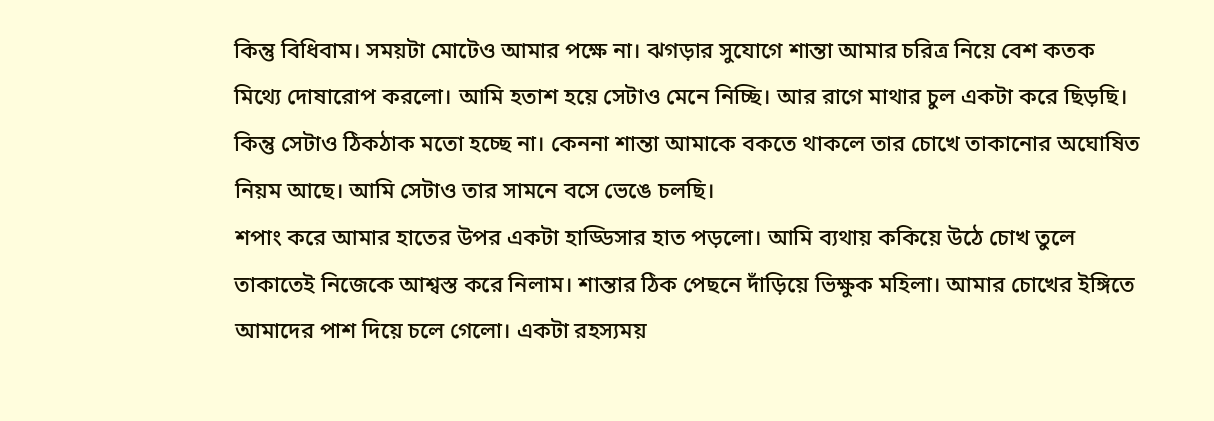কিন্তু বিধিবাম। সময়টা মোটেও আমার পক্ষে না। ঝগড়ার সুযোগে শান্তা আমার চরিত্র নিয়ে বেশ কতক মিথ্যে দোষারোপ করলো। আমি হতাশ হয়ে সেটাও মেনে নিচ্ছি। আর রাগে মাথার চুল একটা করে ছিড়ছি। কিন্তু সেটাও ঠিকঠাক মতো হচ্ছে না। কেননা শান্তা আমাকে বকতে থাকলে তার চোখে তাকানোর অঘোষিত নিয়ম আছে। আমি সেটাও তার সামনে বসে ভেঙে চলছি।
শপাং করে আমার হাতের উপর একটা হাড্ডিসার হাত পড়লো। আমি ব্যথায় ককিয়ে উঠে চোখ তুলে তাকাতেই নিজেকে আশ্বস্ত করে নিলাম। শান্তার ঠিক পেছনে দাঁড়িয়ে ভিক্ষুক মহিলা। আমার চোখের ইঙ্গিতে আমাদের পাশ দিয়ে চলে গেলো। একটা রহস্যময়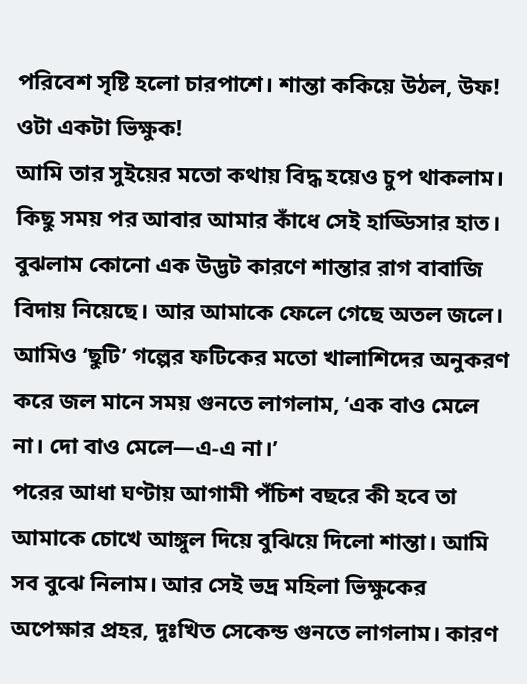পরিবেশ সৃষ্টি হলো চারপাশে। শান্তা ককিয়ে উঠল, উফ! ওটা একটা ভিক্ষুক!
আমি তার সুইয়ের মতো কথায় বিদ্ধ হয়েও চুপ থাকলাম। কিছু সময় পর আবার আমার কাঁধে সেই হাড্ডিসার হাত। বুঝলাম কোনো এক উদ্ভট কারণে শান্তার রাগ বাবাজি বিদায় নিয়েছে। আর আমাকে ফেলে গেছে অতল জলে। আমিও ‘ছুটি’ গল্পের ফটিকের মতো খালাশিদের অনুকরণ করে জল মানে সময় গুনতে লাগলাম, ‘এক বাও মেলে না। দো বাও মেলে—এ-এ না।’
পরের আধা ঘণ্টায় আগামী পঁচিশ বছরে কী হবে তা আমাকে চোখে আঙ্গুল দিয়ে বুঝিয়ে দিলো শান্তা। আমি সব বুঝে নিলাম। আর সেই ভদ্র মহিলা ভিক্ষুকের অপেক্ষার প্রহর, দুঃখিত সেকেন্ড গুনতে লাগলাম। কারণ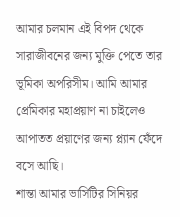আমার চলমান এই বিপদ থেকে সারাজীবনের জন্য মুক্তি পেতে তার ভূমিকা অপরিসীম। আমি আমার প্রেমিকার মহাপ্রয়াণ না চাইলেও আপাতত প্রয়াণের জন্য প্ল্যান ফেঁদে বসে আছি।
শান্তা আমার ভার্সিটির সিনিয়র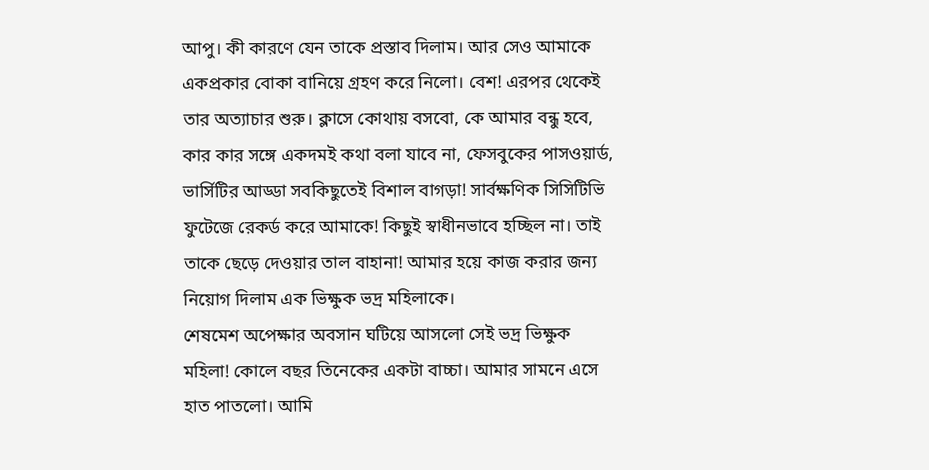আপু। কী কারণে যেন তাকে প্রস্তাব দিলাম। আর সেও আমাকে একপ্রকার বোকা বানিয়ে গ্রহণ করে নিলো। বেশ! এরপর থেকেই তার অত্যাচার শুরু। ক্লাসে কোথায় বসবো, কে আমার বন্ধু হবে, কার কার সঙ্গে একদমই কথা বলা যাবে না, ফেসবুকের পাসওয়ার্ড, ভার্সিটির আড্ডা সবকিছুতেই বিশাল বাগড়া! সার্বক্ষণিক সিসিটিভি ফুটেজে রেকর্ড করে আমাকে! কিছুই স্বাধীনভাবে হচ্ছিল না। তাই তাকে ছেড়ে দেওয়ার তাল বাহানা! আমার হয়ে কাজ করার জন্য নিয়োগ দিলাম এক ভিক্ষুক ভদ্র মহিলাকে।
শেষমেশ অপেক্ষার অবসান ঘটিয়ে আসলো সেই ভদ্র ভিক্ষুক মহিলা! কোলে বছর তিনেকের একটা বাচ্চা। আমার সামনে এসে হাত পাতলো। আমি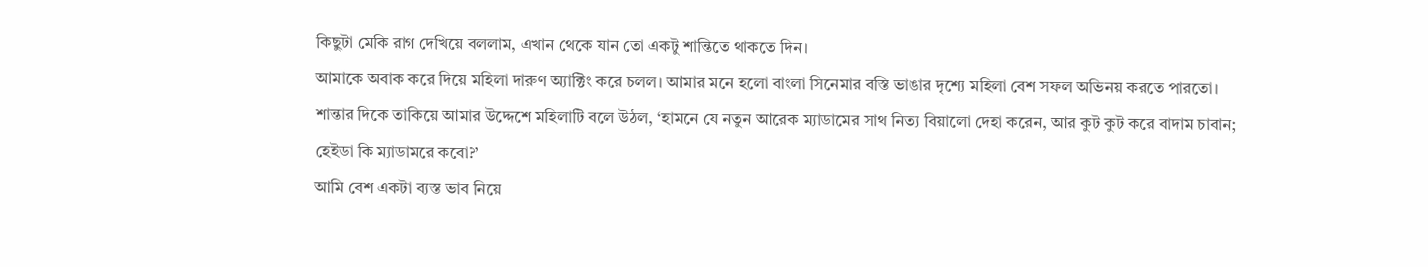কিছুটা মেকি রাগ দেখিয়ে বললাম, এখান থেকে যান তো একটু শান্তিতে থাকতে দিন।
আমাকে অবাক করে দিয়ে মহিলা দারুণ অ্যাক্টিং করে চলল। আমার মনে হলো বাংলা সিনেমার বস্তি ভাঙার দৃশ্যে মহিলা বেশ সফল অভিনয় করতে পারতো। শান্তার দিকে তাকিয়ে আমার উদ্দেশে মহিলাটি বলে উঠল, ‘হামনে যে নতুন আরেক ম্যাডামের সাথ নিত্য বিয়ালো দেহা করেন, আর কুট কুট করে বাদাম চাবান; হেইডা কি ম্যাডামরে কবো?’
আমি বেশ একটা ব্যস্ত ভাব নিয়ে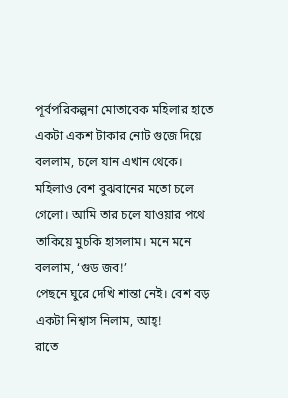পূর্বপরিকল্পনা মোতাবেক মহিলার হাতে একটা একশ টাকার নোট গুজে দিয়ে বললাম, চলে যান এখান থেকে।
মহিলাও বেশ বুঝবানের মতো চলে গেলো। আমি তার চলে যাওয়ার পথে তাকিয়ে মুচকি হাসলাম। মনে মনে বললাম, ‘গুড জব!’
পেছনে ঘুরে দেখি শান্তা নেই। বেশ বড় একটা নিশ্বাস নিলাম, আহ্!
রাতে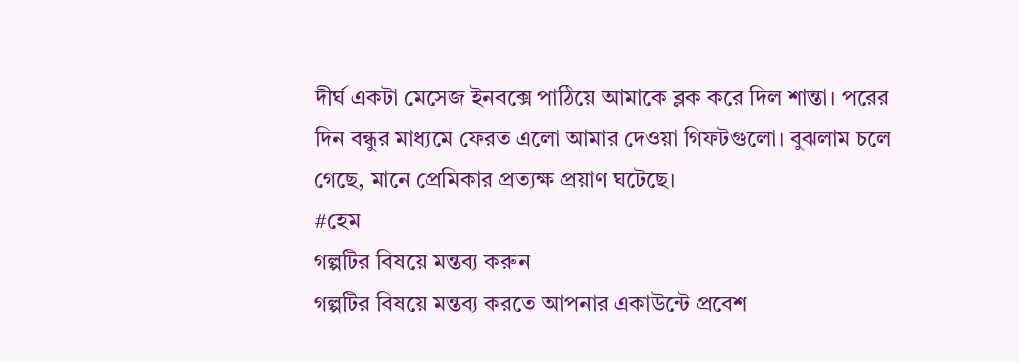দীর্ঘ একটা মেসেজ ইনবক্সে পাঠিয়ে আমাকে ব্লক করে দিল শান্তা। পরের দিন বন্ধুর মাধ্যমে ফেরত এলো আমার দেওয়া গিফটগুলো। বুঝলাম চলে গেছে, মানে প্রেমিকার প্রত্যক্ষ প্রয়াণ ঘটেছে।
#হেম
গল্পটির বিষয়ে মন্তব্য করুন
গল্পটির বিষয়ে মন্তব্য করতে আপনার একাউন্টে প্রবেশ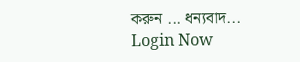করুন ... ধন্যবাদ... Login Now